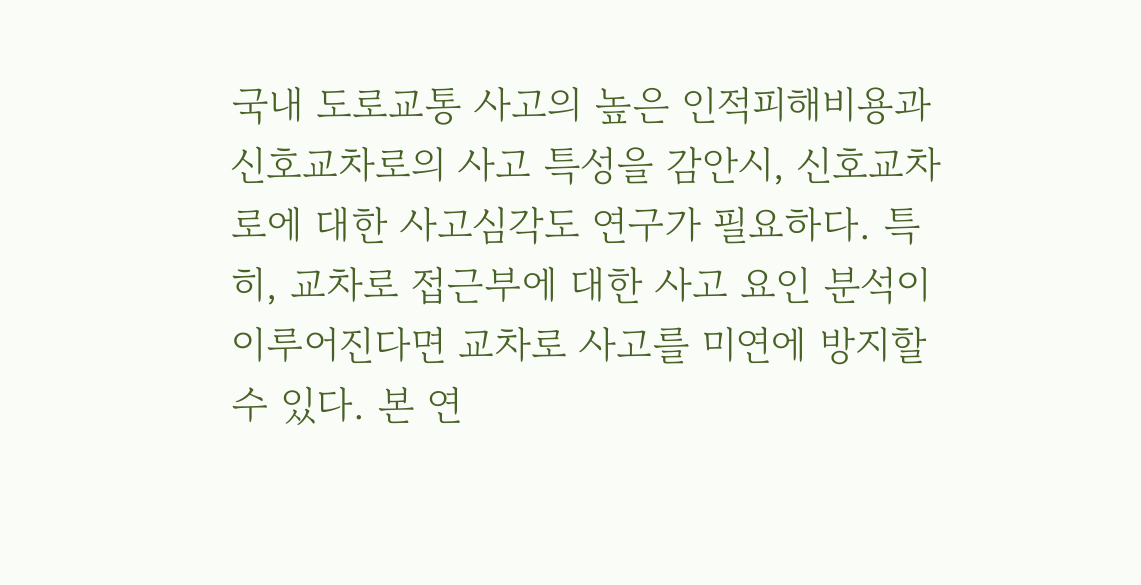국내 도로교통 사고의 높은 인적피해비용과 신호교차로의 사고 특성을 감안시, 신호교차로에 대한 사고심각도 연구가 필요하다. 특히, 교차로 접근부에 대한 사고 요인 분석이 이루어진다면 교차로 사고를 미연에 방지할 수 있다. 본 연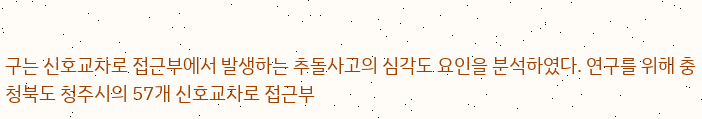구는 신호교차로 접근부에서 발생하는 추돌사고의 심각도 요인을 분석하였다. 연구를 위해 충청북도 청주시의 57개 신호교차로 접근부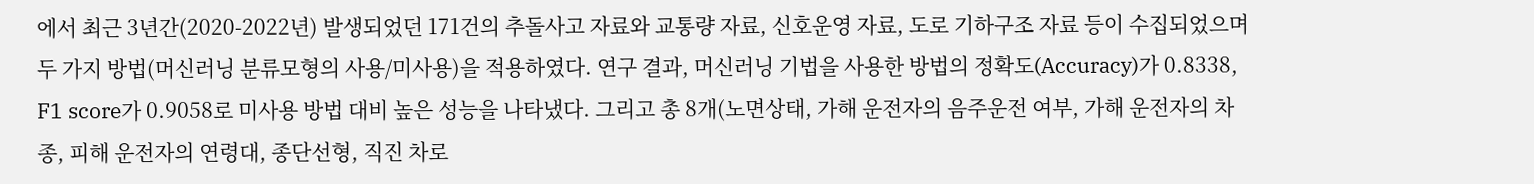에서 최근 3년간(2020-2022년) 발생되었던 171건의 추돌사고 자료와 교통량 자료, 신호운영 자료, 도로 기하구조 자료 등이 수집되었으며 두 가지 방법(머신러닝 분류모형의 사용/미사용)을 적용하였다. 연구 결과, 머신러닝 기법을 사용한 방법의 정확도(Accuracy)가 0.8338, F1 score가 0.9058로 미사용 방법 대비 높은 성능을 나타냈다. 그리고 총 8개(노면상태, 가해 운전자의 음주운전 여부, 가해 운전자의 차종, 피해 운전자의 연령대, 종단선형, 직진 차로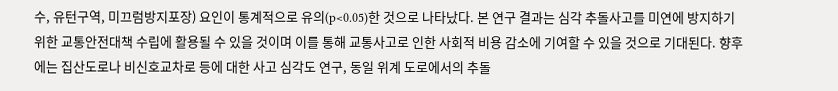수, 유턴구역, 미끄럼방지포장) 요인이 통계적으로 유의(p<0.05)한 것으로 나타났다. 본 연구 결과는 심각 추돌사고를 미연에 방지하기 위한 교통안전대책 수립에 활용될 수 있을 것이며 이를 통해 교통사고로 인한 사회적 비용 감소에 기여할 수 있을 것으로 기대된다. 향후에는 집산도로나 비신호교차로 등에 대한 사고 심각도 연구, 동일 위계 도로에서의 추돌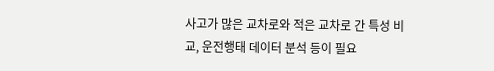사고가 많은 교차로와 적은 교차로 간 특성 비교, 운전행태 데이터 분석 등이 필요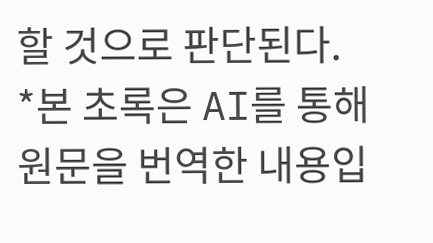할 것으로 판단된다.
*본 초록은 AI를 통해 원문을 번역한 내용입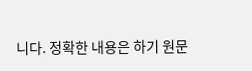니다. 정확한 내용은 하기 원문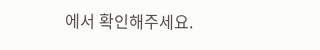에서 확인해주세요.